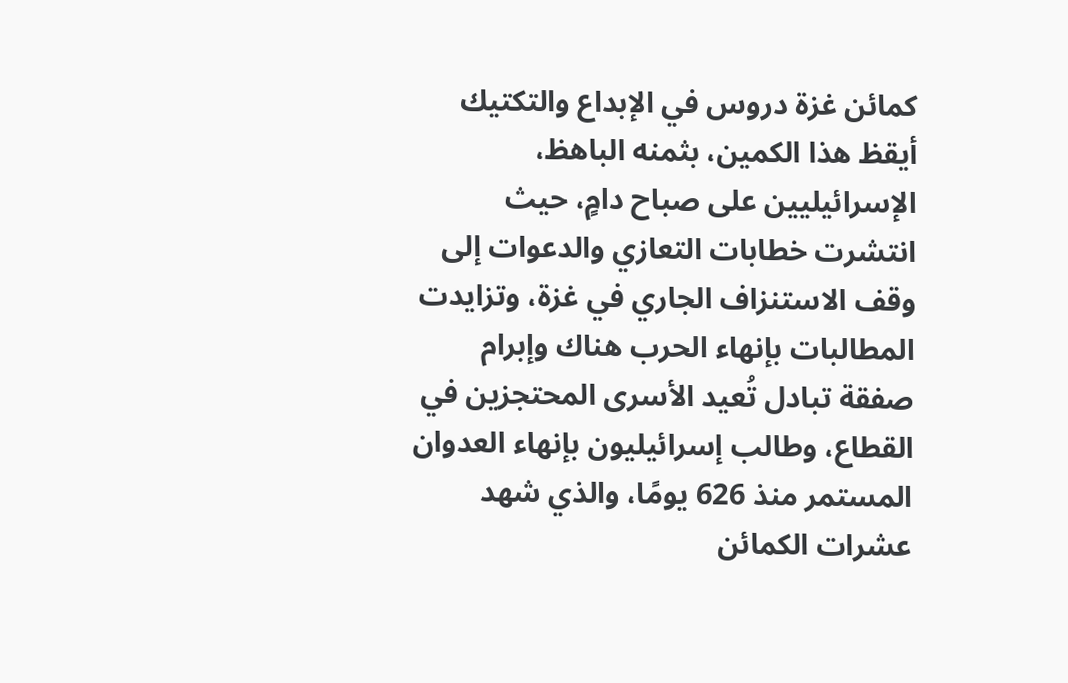كمائن غزة دروس في الإبداع والتكتيك
أيقظ هذا الكمين، بثمنه الباهظ، الإسرائيليين على صباح دامٍ، حيث انتشرت خطابات التعازي والدعوات إلى وقف الاستنزاف الجاري في غزة، وتزايدت المطالبات بإنهاء الحرب هناك وإبرام صفقة تبادل تُعيد الأسرى المحتجزين في القطاع، وطالب إسرائيليون بإنهاء العدوان المستمر منذ 626 يومًا، والذي شهد عشرات الكمائن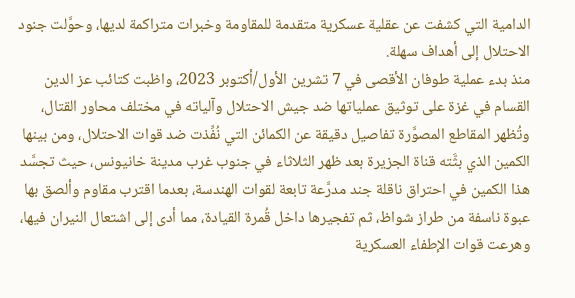الدامية التي كشفت عن عقلية عسكرية متقدمة للمقاومة وخبرات متراكمة لديها، وحوَّلت جنود الاحتلال إلى أهداف سهلة.
منذ بدء عملية طوفان الأقصى في 7 تشرين الأول/أكتوبر 2023، واظبت كتائب عز الدين القسام في غزة على توثيق عملياتها ضد جيش الاحتلال وآلياته في مختلف محاور القتال، وتُظهر المقاطع المصوَّرة تفاصيل دقيقة عن الكمائن التي نُفِّذت ضد قوات الاحتلال، ومن بينها الكمين الذي بثَّته قناة الجزيرة بعد ظهر الثلاثاء في جنوب غرب مدينة خانيونس، حيث تجسَّد هذا الكمين في احتراق ناقلة جند مدرَّعة تابعة لقوات الهندسة، بعدما اقترب مقاوم وألصق بها عبوة ناسفة من طراز شواظ، ثم تفجيرها داخل قُمرة القيادة، مما أدى إلى اشتعال النيران فيها، وهرعت قوات الإطفاء العسكرية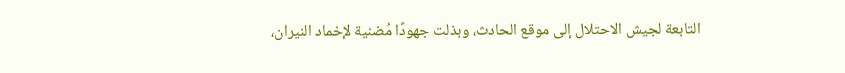التابعة لجيش الاحتلال إلى موقع الحادث، وبذلت جهودًا مُضنية لإخماد النيران،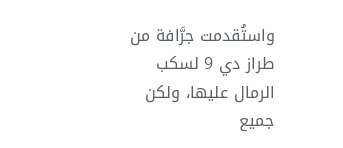واستُقدمت جرَّافة من طراز دي 9 لسكب الرمال عليها، ولكن جميع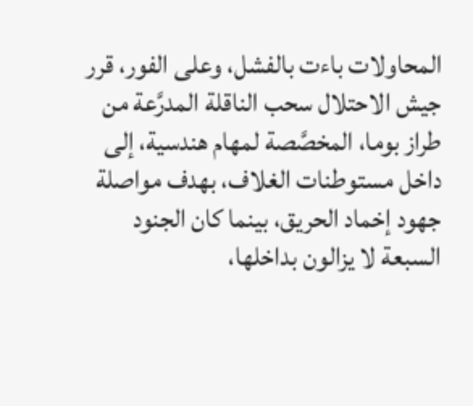المحاولات باءت بالفشل، وعلى الفور، قرر جيش الاحتلال سحب الناقلة المدرَّعة من طراز بوما، المخصَّصة لمهام هندسية، إلى داخل مستوطنات الغلاف، بهدف مواصلة جهود إخماد الحريق، بينما كان الجنود السبعة لا يزالون بداخلها،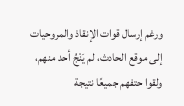ورغم إرسال قوات الإنقاذ والمروحيات إلى موقع الحادث، لم يَنْجُ أحد منهم، ولقوا حتفهم جميعًا نتيجة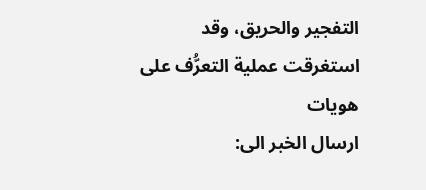التفجير والحريق، وقد استغرقت عملية التعرُّف على هويات
ارسال الخبر الى: